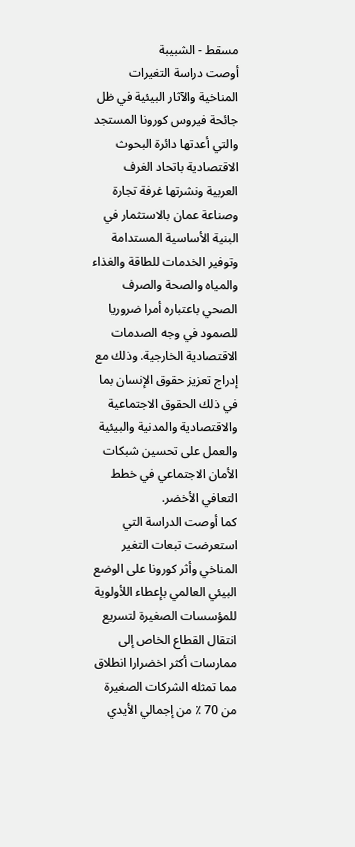مسقط - الشبيبة
أوصت دراسة التغيرات المناخية والآثار البيئية في ظل جائحة فيروس كورونا المستجد والتي أعدتها دائرة البحوث الاقتصادية باتحاد الغرف العربية ونشرتها غرفة تجارة وصناعة عمان بالاستثمار في البنية الأساسية المستدامة وتوفير الخدمات للطاقة والغذاء والمياه والصحة والصرف الصحي باعتباره أمرا ضروريا للصمود في وجه الصدمات الاقتصادية الخارجية. وذلك مع إدراج تعزيز حقوق الإنسان بما في ذلك الحقوق الاجتماعية والاقتصادية والمدنية والبيئية والعمل على تحسين شبكات الأمان الاجتماعي في خطط التعافي الأخضر.
كما أوصت الدراسة التي استعرضت تبعات التغير المناخي وأثر كورونا على الوضع البيئي العالمي بإعطاء اللأولوية للمؤسسات الصغيرة لتسريع انتقال القطاع الخاص إلى ممارسات أكثر اخضرارا انطلاق مما تمثله الشركات الصغيرة من 70 ٪ من إجمالي الأيدي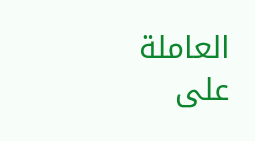العاملة على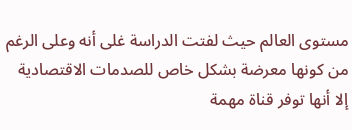مستوى العالم حيث لفتت الدراسة غلى أنه وعلى الرغم من كونها معرضة بشكل خاص للصدمات الاقتصادية إلا أنها توفر قناة مهمة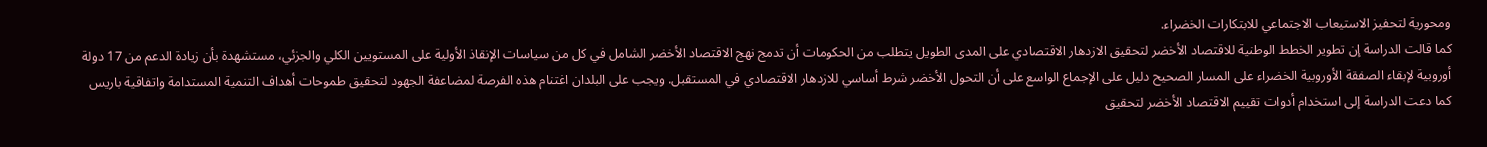ومحورية لتحفيز الاستيعاب الاجتماعي للابتكارات الخضراء.
كما قالت الدراسة إن تطوير الخطط الوطنية للاقتصاد الأخضر لتحقيق الازدهار الاقتصادي على المدى الطويل يتطلب من الحكومات أن تدمج نهج الاقتصاد الأخضر الشامل في كل من سياسات الإنقاذ الأولية على المستويين الكلي والجزئي، مستشهدة بأن زيادة الدعم من 17 دولة أوروبية لإبقاء الصفقة الأوروبية الخضراء على المسار الصحيح دليل على الإجماع الواسع على أن التحول الأخضر شرط أساسي للازدهار الاقتصادي في المستقبل. ويجب على البلدان اغتنام هذه الفرصة لمضاعفة الجهود لتحقيق طموحات أهداف التنمية المستدامة واتفاقية باريس
كما دعت الدراسة إلى استخدام أدوات تقييم الاقتصاد الأخضر لتحقيق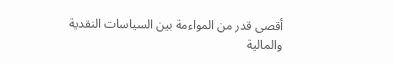أقصى قدر من المواءمة بين السياسات النقدية والمالية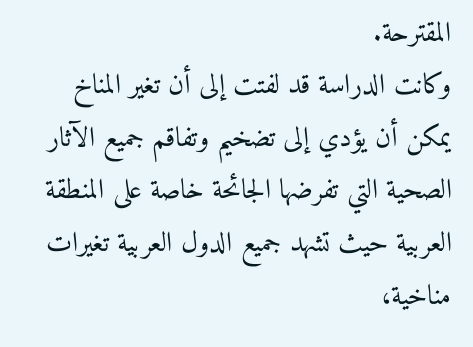المقترحة.
وكانت الدراسة قد لفتت إلى أن تغير المناخ يمكن أن يؤدي إلى تضخيم وتفاقم جميع الآثار الصحية التي تفرضها الجائحة خاصة على المنطقة العربية حيث تشهد جميع الدول العربية تغيرات مناخية،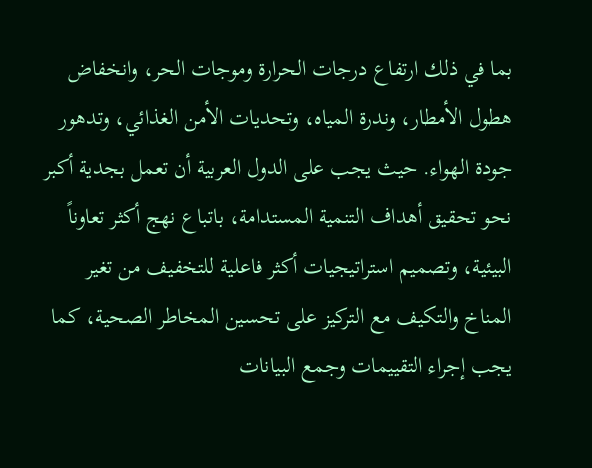بما في ذلك ارتفاع درجات الحرارة وموجات الحر، وانخفاض هطول الأمطار، وندرة المياه، وتحديات الأمن الغذائي، وتدهور جودة الهواء. حيث يجب على الدول العربية أن تعمل بجدية أكبر نحو تحقيق أهداف التنمية المستدامة، باتباع نهج أكثر تعاوناً البيئية، وتصميم استراتيجيات أكثر فاعلية للتخفيف من تغير المناخ والتكيف مع التركيز على تحسين المخاطر الصحية، كما يجب إجراء التقييمات وجمع البيانات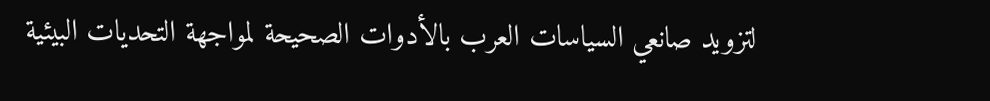لتزويد صانعي السياسات العرب بالأدوات الصحيحة لمواجهة التحديات البيئية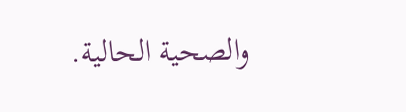والصحية الحالية.